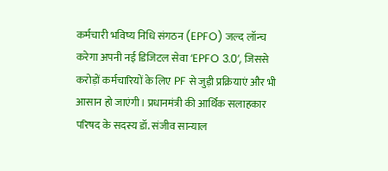कर्मचारी भविष्य निधि संगठन (EPFO) जल्द लॉन्च करेगा अपनी नई डिजिटल सेवा ‘EPFO 3.0’, जिससे करोड़ों कर्मचारियों के लिए PF से जुड़ी प्रक्रियाएं और भी आसान हो जाएंगी। प्रधानमंत्री की आर्थिक सलाहकार परिषद के सदस्य डॉ. संजीव सान्याल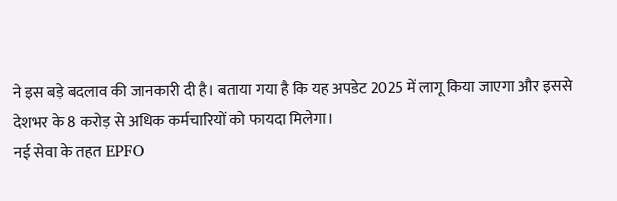ने इस बड़े बदलाव की जानकारी दी है। बताया गया है कि यह अपडेट 2025 में लागू किया जाएगा और इससे देशभर के 8 करोड़ से अधिक कर्मचारियों को फायदा मिलेगा।
नई सेवा के तहत EPFO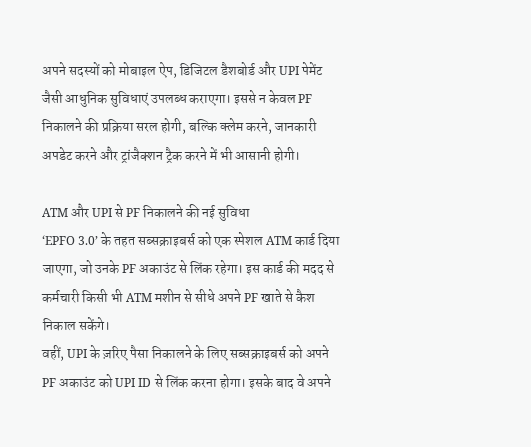अपने सदस्यों को मोबाइल ऐप, डिजिटल डैशबोर्ड और UPI पेमेंट जैसी आधुनिक सुविधाएं उपलब्ध कराएगा। इससे न केवल PF निकालने की प्रक्रिया सरल होगी, बल्कि क्लेम करने, जानकारी अपडेट करने और ट्रांजैक्शन ट्रैक करने में भी आसानी होगी।

ATM और UPI से PF निकालने की नई सुविधा
‘EPFO 3.0’ के तहत सब्सक्राइबर्स को एक स्पेशल ATM कार्ड दिया जाएगा, जो उनके PF अकाउंट से लिंक रहेगा। इस कार्ड की मदद से कर्मचारी किसी भी ATM मशीन से सीधे अपने PF खाते से कैश निकाल सकेंगे।
वहीं, UPI के ज़रिए पैसा निकालने के लिए सब्सक्राइबर्स को अपने PF अकाउंट को UPI ID से लिंक करना होगा। इसके बाद वे अपने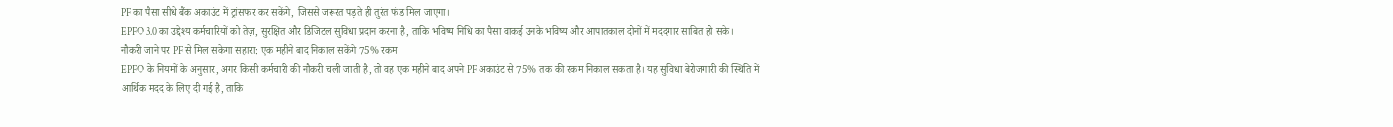PF का पैसा सीधे बैंक अकाउंट में ट्रांसफर कर सकेंगे, जिससे जरूरत पड़ते ही तुरंत फंड मिल जाएगा।
EPFO 3.0 का उद्देश्य कर्मचारियों को तेज़, सुरक्षित और डिजिटल सुविधा प्रदान करना है, ताकि भविष्य निधि का पैसा वाकई उनके भविष्य और आपातकाल दोनों में मददगार साबित हो सके।
नौकरी जाने पर PF से मिल सकेगा सहारा: एक महीने बाद निकाल सकेंगे 75% रकम
EPFO के नियमों के अनुसार, अगर किसी कर्मचारी की नौकरी चली जाती है, तो वह एक महीने बाद अपने PF अकाउंट से 75% तक की रकम निकाल सकता है। यह सुविधा बेरोजगारी की स्थिति में आर्थिक मदद के लिए दी गई है, ताकि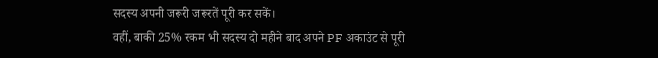सदस्य अपनी जरूरी जरूरतें पूरी कर सकें।
वहीं, बाकी 25% रकम भी सदस्य दो महीने बाद अपने PF अकाउंट से पूरी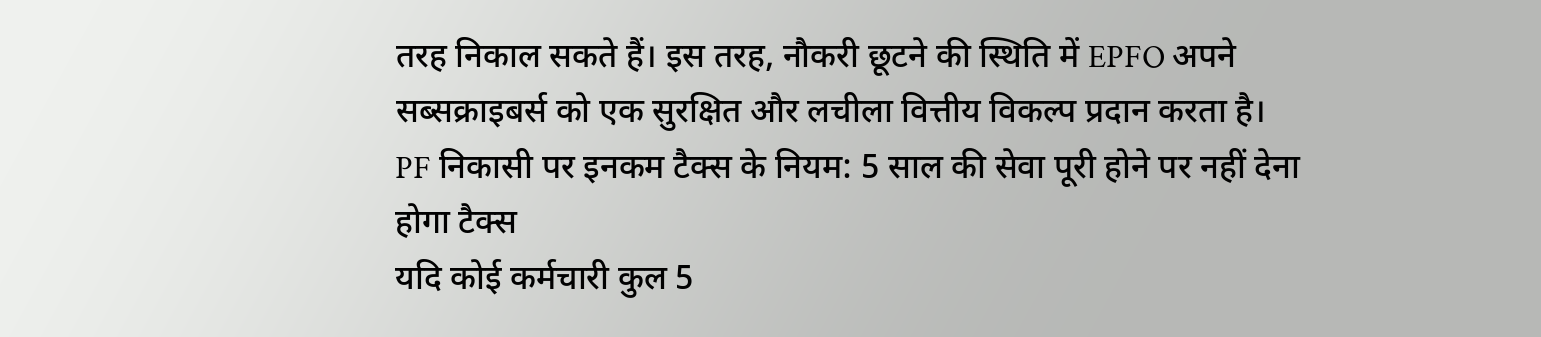तरह निकाल सकते हैं। इस तरह, नौकरी छूटने की स्थिति में EPFO अपने सब्सक्राइबर्स को एक सुरक्षित और लचीला वित्तीय विकल्प प्रदान करता है।
PF निकासी पर इनकम टैक्स के नियम: 5 साल की सेवा पूरी होने पर नहीं देना होगा टैक्स
यदि कोई कर्मचारी कुल 5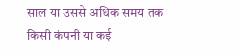साल या उससे अधिक समय तक किसी कंपनी या कई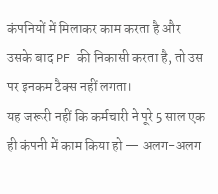कंपनियों में मिलाकर काम करता है और उसके बाद PF की निकासी करता है, तो उस पर इनकम टैक्स नहीं लगता।
यह जरूरी नहीं कि कर्मचारी ने पूरे 5 साल एक ही कंपनी में काम किया हो — अलग-अलग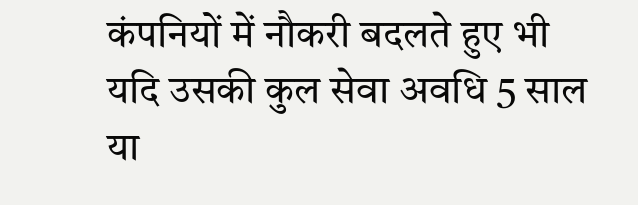कंपनियों में नौकरी बदलते हुए भी यदि उसकी कुल सेवा अवधि 5 साल या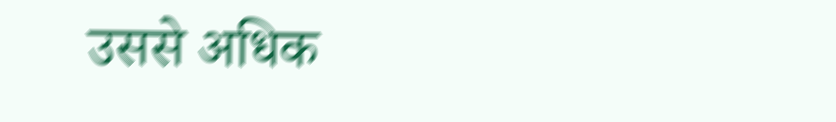उससे अधिक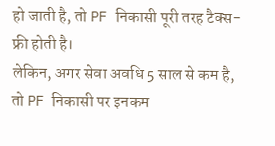हो जाती है, तो PF निकासी पूरी तरह टैक्स-फ्री होती है।
लेकिन, अगर सेवा अवधि 5 साल से कम है, तो PF निकासी पर इनकम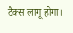टैक्स लागू होगा।